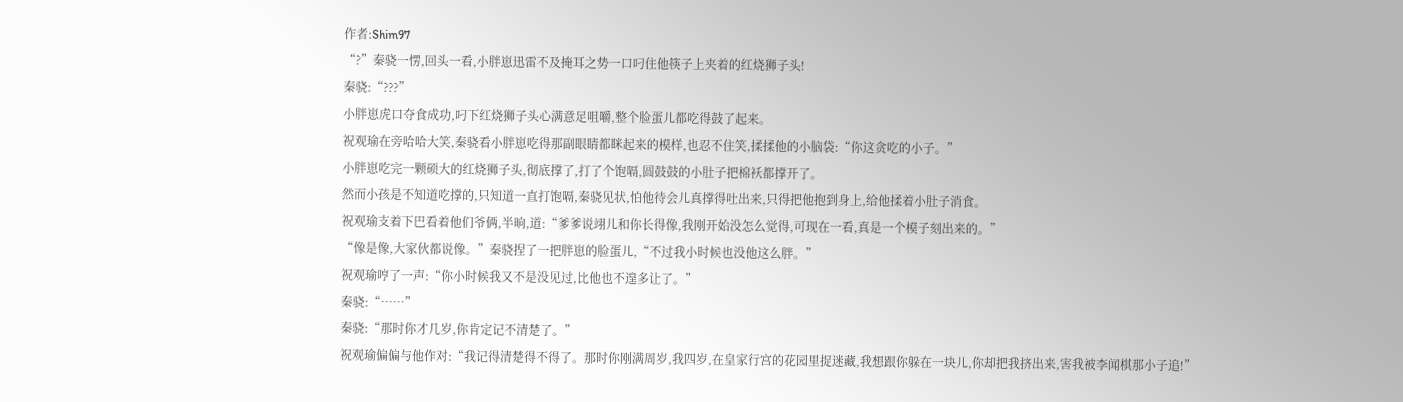作者:Shim97
“?”秦骁一愣,回头一看,小胖崽迅雷不及掩耳之势一口叼住他筷子上夹着的红烧狮子头!
秦骁:“???”
小胖崽虎口夺食成功,叼下红烧狮子头心满意足咀嚼,整个脸蛋儿都吃得鼓了起来。
祝观瑜在旁哈哈大笑,秦骁看小胖崽吃得那副眼睛都眯起来的模样,也忍不住笑,揉揉他的小脑袋:“你这贪吃的小子。”
小胖崽吃完一颗硕大的红烧狮子头,彻底撑了,打了个饱嗝,圆鼓鼓的小肚子把棉袄都撑开了。
然而小孩是不知道吃撑的,只知道一直打饱嗝,秦骁见状,怕他待会儿真撑得吐出来,只得把他抱到身上,给他揉着小肚子消食。
祝观瑜支着下巴看着他们爷俩,半晌,道:“爹爹说翊儿和你长得像,我刚开始没怎么觉得,可现在一看,真是一个模子刻出来的。”
“像是像,大家伙都说像。”秦骁捏了一把胖崽的脸蛋儿,“不过我小时候也没他这么胖。”
祝观瑜哼了一声:“你小时候我又不是没见过,比他也不遑多让了。”
秦骁:“……”
秦骁:“那时你才几岁,你肯定记不清楚了。”
祝观瑜偏偏与他作对:“我记得清楚得不得了。那时你刚满周岁,我四岁,在皇家行宫的花园里捉迷藏,我想跟你躲在一块儿,你却把我挤出来,害我被李闻棋那小子追!”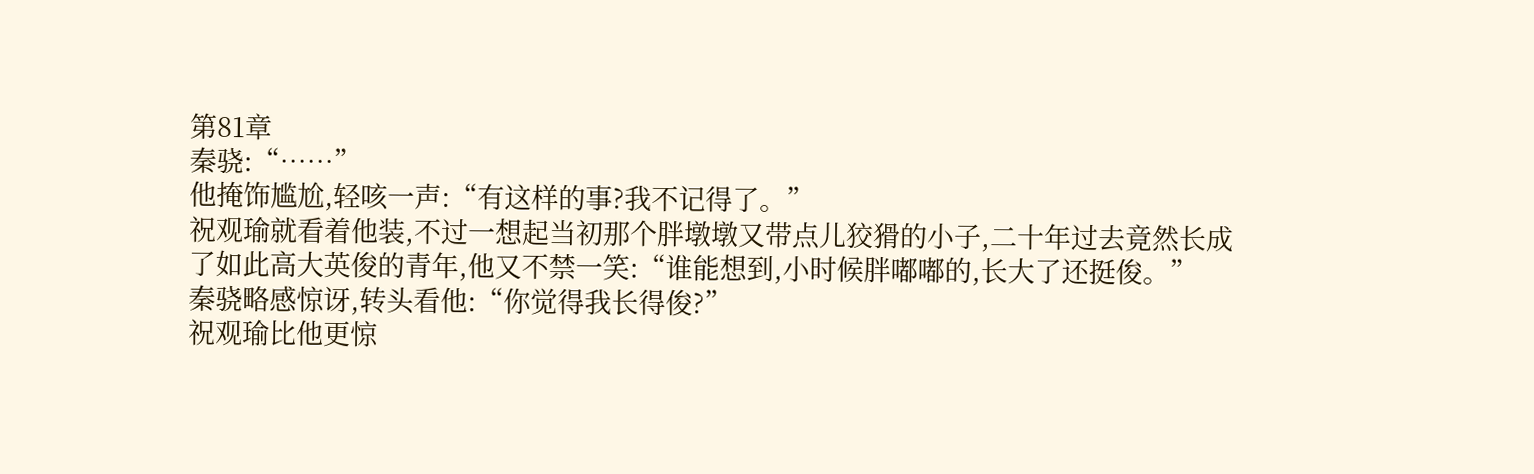第81章
秦骁:“……”
他掩饰尴尬,轻咳一声:“有这样的事?我不记得了。”
祝观瑜就看着他装,不过一想起当初那个胖墩墩又带点儿狡猾的小子,二十年过去竟然长成了如此高大英俊的青年,他又不禁一笑:“谁能想到,小时候胖嘟嘟的,长大了还挺俊。”
秦骁略感惊讶,转头看他:“你觉得我长得俊?”
祝观瑜比他更惊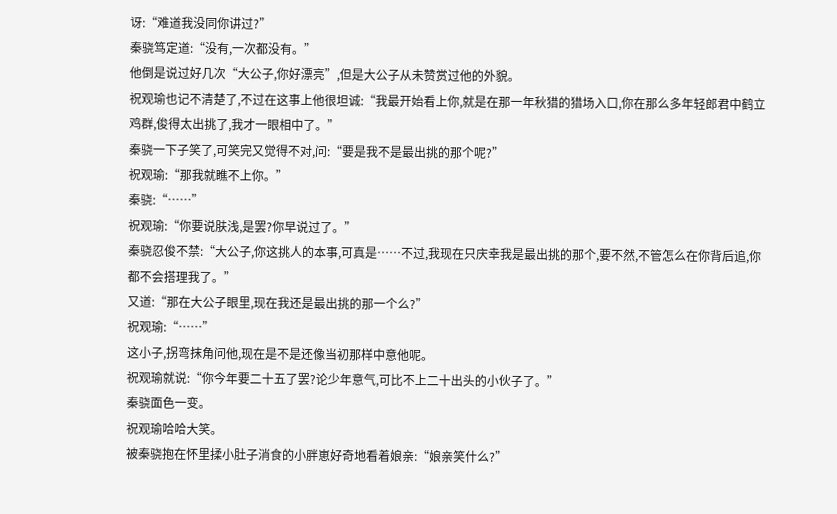讶:“难道我没同你讲过?”
秦骁笃定道:“没有,一次都没有。”
他倒是说过好几次“大公子,你好漂亮”,但是大公子从未赞赏过他的外貌。
祝观瑜也记不清楚了,不过在这事上他很坦诚:“我最开始看上你,就是在那一年秋猎的猎场入口,你在那么多年轻郎君中鹤立鸡群,俊得太出挑了,我才一眼相中了。”
秦骁一下子笑了,可笑完又觉得不对,问:“要是我不是最出挑的那个呢?”
祝观瑜:“那我就瞧不上你。”
秦骁:“……”
祝观瑜:“你要说肤浅,是罢?你早说过了。”
秦骁忍俊不禁:“大公子,你这挑人的本事,可真是……不过,我现在只庆幸我是最出挑的那个,要不然,不管怎么在你背后追,你都不会搭理我了。”
又道:“那在大公子眼里,现在我还是最出挑的那一个么?”
祝观瑜:“……”
这小子,拐弯抹角问他,现在是不是还像当初那样中意他呢。
祝观瑜就说:“你今年要二十五了罢?论少年意气,可比不上二十出头的小伙子了。”
秦骁面色一变。
祝观瑜哈哈大笑。
被秦骁抱在怀里揉小肚子消食的小胖崽好奇地看着娘亲:“娘亲笑什么?”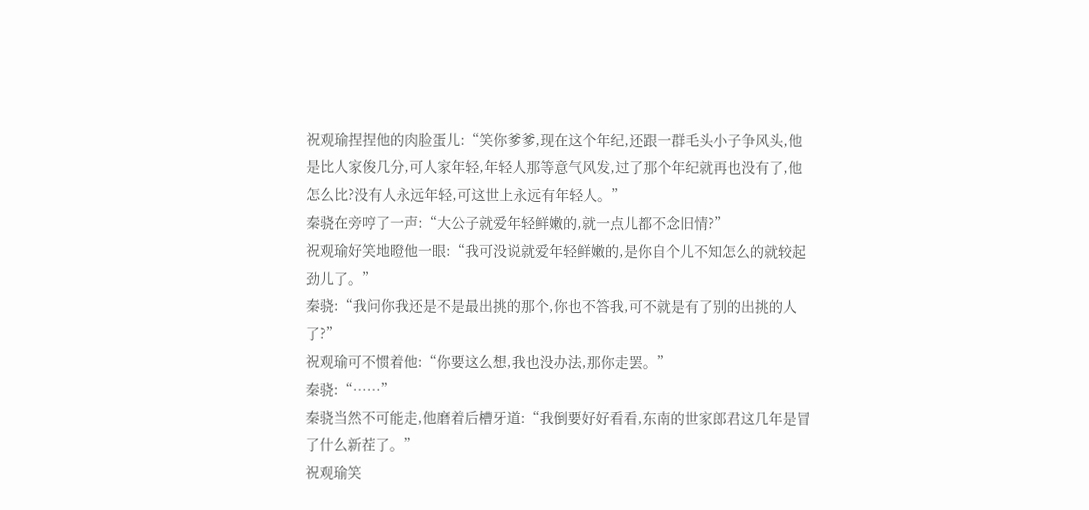祝观瑜捏捏他的肉脸蛋儿:“笑你爹爹,现在这个年纪,还跟一群毛头小子争风头,他是比人家俊几分,可人家年轻,年轻人那等意气风发,过了那个年纪就再也没有了,他怎么比?没有人永远年轻,可这世上永远有年轻人。”
秦骁在旁哼了一声:“大公子就爱年轻鲜嫩的,就一点儿都不念旧情?”
祝观瑜好笑地瞪他一眼:“我可没说就爱年轻鲜嫩的,是你自个儿不知怎么的就较起劲儿了。”
秦骁:“我问你我还是不是最出挑的那个,你也不答我,可不就是有了别的出挑的人了?”
祝观瑜可不惯着他:“你要这么想,我也没办法,那你走罢。”
秦骁:“……”
秦骁当然不可能走,他磨着后槽牙道:“我倒要好好看看,东南的世家郎君这几年是冒了什么新茬了。”
祝观瑜笑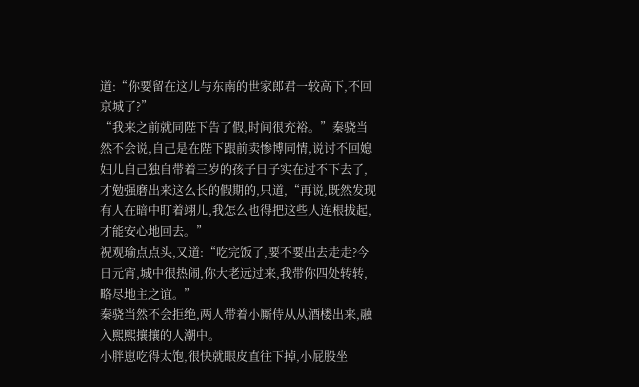道:“你要留在这儿与东南的世家郎君一较高下,不回京城了?”
“我来之前就同陛下告了假,时间很充裕。”秦骁当然不会说,自己是在陛下跟前卖惨博同情,说讨不回媳妇儿自己独自带着三岁的孩子日子实在过不下去了,才勉强磨出来这么长的假期的,只道,“再说,既然发现有人在暗中盯着翊儿,我怎么也得把这些人连根拔起,才能安心地回去。”
祝观瑜点点头,又道:“吃完饭了,要不要出去走走?今日元宵,城中很热闹,你大老远过来,我带你四处转转,略尽地主之谊。”
秦骁当然不会拒绝,两人带着小厮侍从从酒楼出来,融入熙熙攘攘的人潮中。
小胖崽吃得太饱,很快就眼皮直往下掉,小屁股坐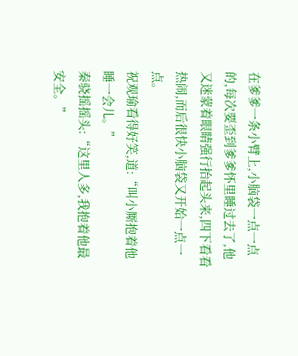在爹爹一条小臂上,小脑袋一点一点的,每次要歪到爹爹怀里睡过去了,他又迷蒙着眼睛强行抬起头来,四下看看热闹,而后很快小脑袋又开始一点一点。
祝观瑜看得好笑,道:“叫小厮抱着他睡一会儿。”
秦骁摇摇头:“这里人多,我抱着他最安全。”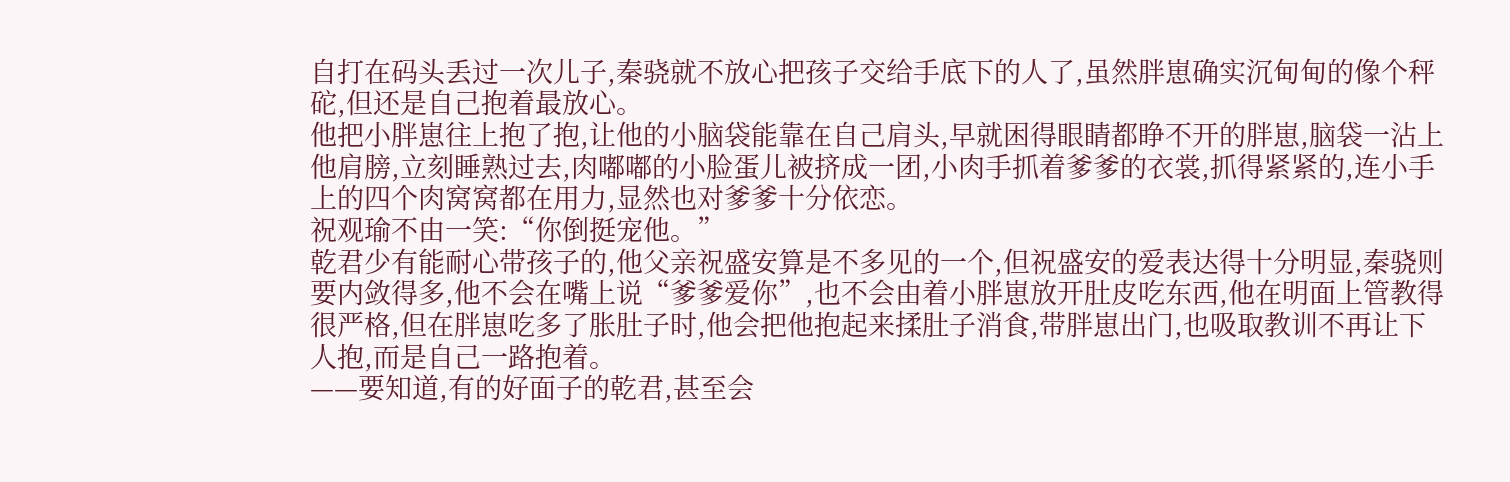自打在码头丢过一次儿子,秦骁就不放心把孩子交给手底下的人了,虽然胖崽确实沉甸甸的像个秤砣,但还是自己抱着最放心。
他把小胖崽往上抱了抱,让他的小脑袋能靠在自己肩头,早就困得眼睛都睁不开的胖崽,脑袋一沾上他肩膀,立刻睡熟过去,肉嘟嘟的小脸蛋儿被挤成一团,小肉手抓着爹爹的衣裳,抓得紧紧的,连小手上的四个肉窝窝都在用力,显然也对爹爹十分依恋。
祝观瑜不由一笑:“你倒挺宠他。”
乾君少有能耐心带孩子的,他父亲祝盛安算是不多见的一个,但祝盛安的爱表达得十分明显,秦骁则要内敛得多,他不会在嘴上说“爹爹爱你”,也不会由着小胖崽放开肚皮吃东西,他在明面上管教得很严格,但在胖崽吃多了胀肚子时,他会把他抱起来揉肚子消食,带胖崽出门,也吸取教训不再让下人抱,而是自己一路抱着。
——要知道,有的好面子的乾君,甚至会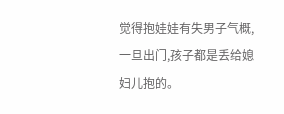觉得抱娃娃有失男子气概,一旦出门,孩子都是丢给媳妇儿抱的。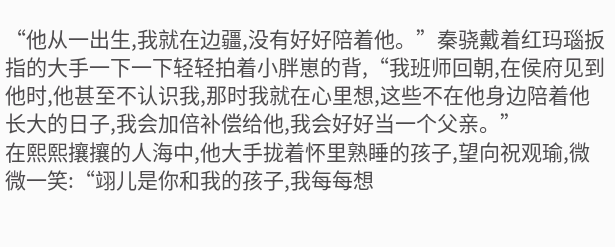“他从一出生,我就在边疆,没有好好陪着他。”秦骁戴着红玛瑙扳指的大手一下一下轻轻拍着小胖崽的背,“我班师回朝,在侯府见到他时,他甚至不认识我,那时我就在心里想,这些不在他身边陪着他长大的日子,我会加倍补偿给他,我会好好当一个父亲。”
在熙熙攘攘的人海中,他大手拢着怀里熟睡的孩子,望向祝观瑜,微微一笑:“翊儿是你和我的孩子,我每每想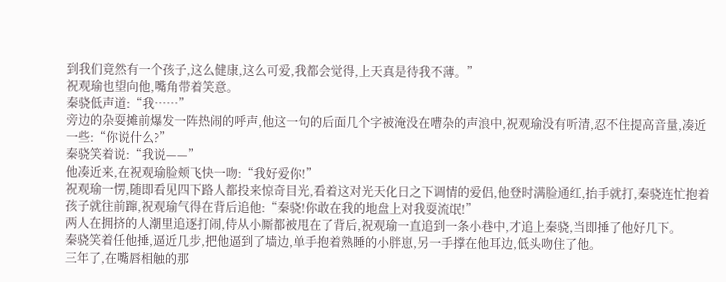到我们竟然有一个孩子,这么健康,这么可爱,我都会觉得,上天真是待我不薄。”
祝观瑜也望向他,嘴角带着笑意。
秦骁低声道:“我……”
旁边的杂耍摊前爆发一阵热闹的呼声,他这一句的后面几个字被淹没在嘈杂的声浪中,祝观瑜没有听清,忍不住提高音量,凑近一些:“你说什么?”
秦骁笑着说:“我说——”
他凑近来,在祝观瑜脸颊飞快一吻:“我好爱你!”
祝观瑜一愣,随即看见四下路人都投来惊奇目光,看着这对光天化日之下调情的爱侣,他登时满脸通红,抬手就打,秦骁连忙抱着孩子就往前蹿,祝观瑜气得在背后追他:“秦骁!你敢在我的地盘上对我耍流氓!”
两人在拥挤的人潮里追逐打闹,侍从小厮都被甩在了背后,祝观瑜一直追到一条小巷中,才追上秦骁,当即捶了他好几下。
秦骁笑着任他捶,逼近几步,把他逼到了墙边,单手抱着熟睡的小胖崽,另一手撑在他耳边,低头吻住了他。
三年了,在嘴唇相触的那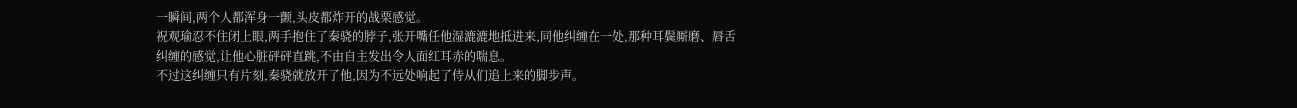一瞬间,两个人都浑身一颤,头皮都炸开的战栗感觉。
祝观瑜忍不住闭上眼,两手抱住了秦骁的脖子,张开嘴任他湿漉漉地抵进来,同他纠缠在一处,那种耳鬓厮磨、唇舌纠缠的感觉,让他心脏砰砰直跳,不由自主发出令人面红耳赤的喘息。
不过这纠缠只有片刻,秦骁就放开了他,因为不远处响起了侍从们追上来的脚步声。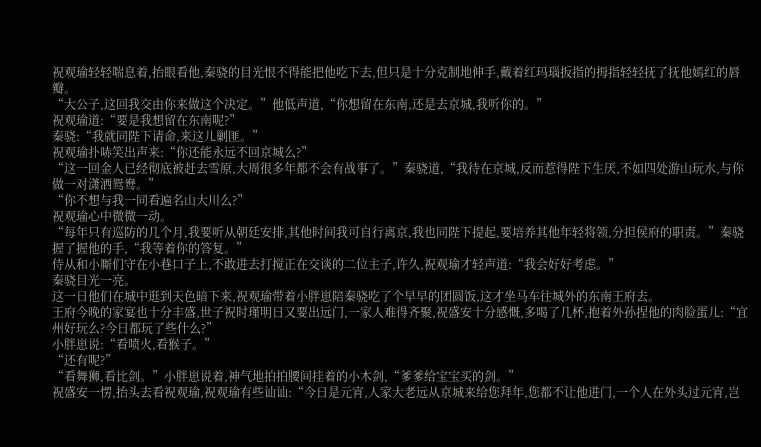祝观瑜轻轻喘息着,抬眼看他,秦骁的目光恨不得能把他吃下去,但只是十分克制地伸手,戴着红玛瑙扳指的拇指轻轻抚了抚他嫣红的唇瓣。
“大公子,这回我交由你来做这个决定。”他低声道,“你想留在东南,还是去京城,我听你的。”
祝观瑜道:“要是我想留在东南呢?”
秦骁:“我就同陛下请命,来这儿剿匪。”
祝观瑜扑哧笑出声来:“你还能永远不回京城么?”
“这一回金人已经彻底被赶去雪原,大周很多年都不会有战事了。”秦骁道,“我待在京城,反而惹得陛下生厌,不如四处游山玩水,与你做一对潇洒鸳鸯。”
“你不想与我一同看遍名山大川么?”
祝观瑜心中微微一动。
“每年只有巡防的几个月,我要听从朝廷安排,其他时间我可自行离京,我也同陛下提起,要培养其他年轻将领,分担侯府的职责。”秦骁握了握他的手,“我等着你的答复。”
侍从和小厮们守在小巷口子上,不敢进去打搅正在交谈的二位主子,许久,祝观瑜才轻声道:“我会好好考虑。”
秦骁目光一亮。
这一日他们在城中逛到天色暗下来,祝观瑜带着小胖崽陪秦骁吃了个早早的团圆饭,这才坐马车往城外的东南王府去。
王府今晚的家宴也十分丰盛,世子祝时瑾明日又要出远门,一家人难得齐聚,祝盛安十分感慨,多喝了几杯,抱着外孙捏他的肉脸蛋儿:“宜州好玩么?今日都玩了些什么?”
小胖崽说:“看喷火,看猴子。”
“还有呢?”
“看舞狮,看比剑。”小胖崽说着,神气地拍拍腰间挂着的小木剑,“爹爹给宝宝买的剑。”
祝盛安一愣,抬头去看祝观瑜,祝观瑜有些讪讪:“今日是元宵,人家大老远从京城来给您拜年,您都不让他进门,一个人在外头过元宵,岂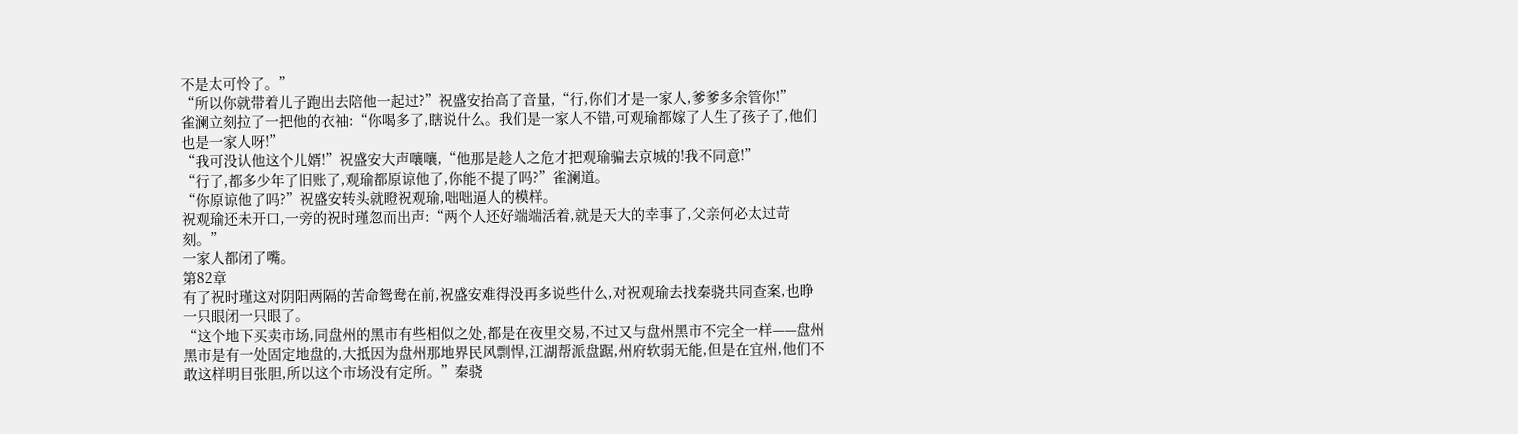不是太可怜了。”
“所以你就带着儿子跑出去陪他一起过?”祝盛安抬高了音量,“行,你们才是一家人,爹爹多余管你!”
雀澜立刻拉了一把他的衣袖:“你喝多了,瞎说什么。我们是一家人不错,可观瑜都嫁了人生了孩子了,他们也是一家人呀!”
“我可没认他这个儿婿!”祝盛安大声嚷嚷,“他那是趁人之危才把观瑜骗去京城的!我不同意!”
“行了,都多少年了旧账了,观瑜都原谅他了,你能不提了吗?”雀澜道。
“你原谅他了吗?”祝盛安转头就瞪祝观瑜,咄咄逼人的模样。
祝观瑜还未开口,一旁的祝时瑾忽而出声:“两个人还好端端活着,就是天大的幸事了,父亲何必太过苛刻。”
一家人都闭了嘴。
第82章
有了祝时瑾这对阴阳两隔的苦命鸳鸯在前,祝盛安难得没再多说些什么,对祝观瑜去找秦骁共同查案,也睁一只眼闭一只眼了。
“这个地下买卖市场,同盘州的黑市有些相似之处,都是在夜里交易,不过又与盘州黑市不完全一样——盘州黑市是有一处固定地盘的,大抵因为盘州那地界民风剽悍,江湖帮派盘踞,州府软弱无能,但是在宜州,他们不敢这样明目张胆,所以这个市场没有定所。”秦骁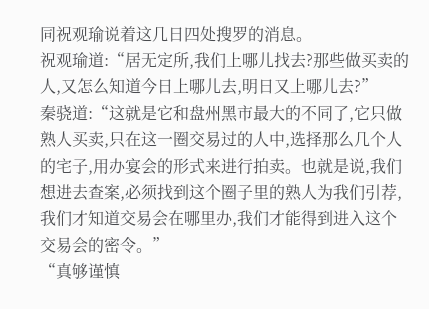同祝观瑜说着这几日四处搜罗的消息。
祝观瑜道:“居无定所,我们上哪儿找去?那些做买卖的人,又怎么知道今日上哪儿去,明日又上哪儿去?”
秦骁道:“这就是它和盘州黑市最大的不同了,它只做熟人买卖,只在这一圈交易过的人中,选择那么几个人的宅子,用办宴会的形式来进行拍卖。也就是说,我们想进去查案,必须找到这个圈子里的熟人为我们引荐,我们才知道交易会在哪里办,我们才能得到进入这个交易会的密令。”
“真够谨慎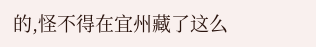的,怪不得在宜州藏了这么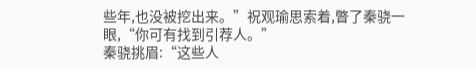些年,也没被挖出来。”祝观瑜思索着,瞥了秦骁一眼,“你可有找到引荐人。”
秦骁挑眉:“这些人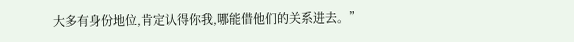大多有身份地位,肯定认得你我,哪能借他们的关系进去。”